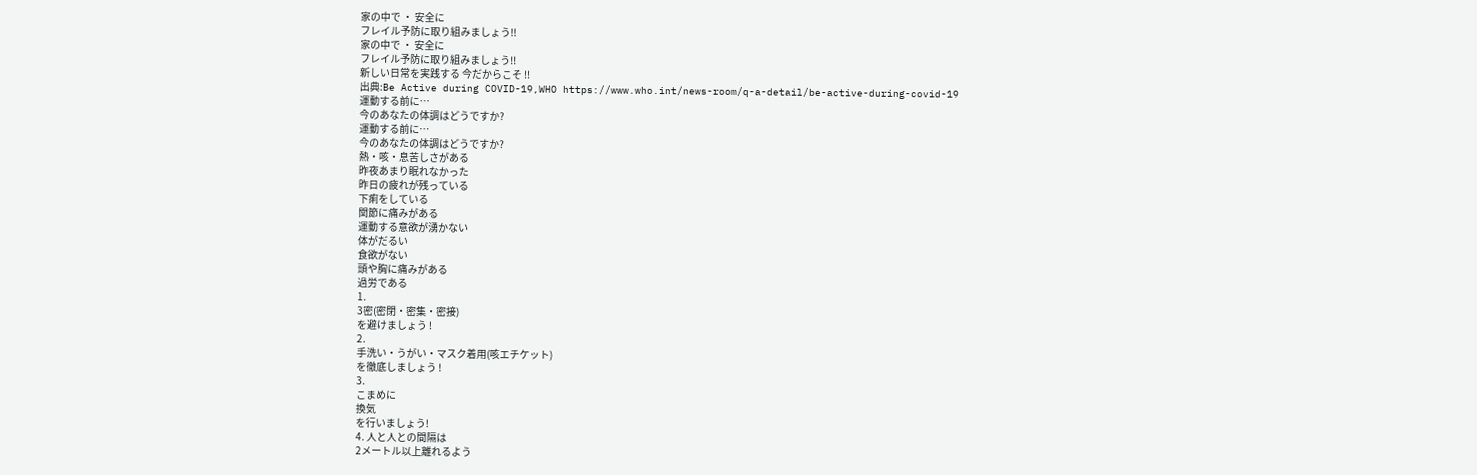家の中で ・ 安全に
フレイル予防に取り組みましょう!!
家の中で ・ 安全に
フレイル予防に取り組みましょう!!
新しい日常を実践する 今だからこそ !!
出典:Be Active during COVID-19,WHO https://www.who.int/news-room/q-a-detail/be-active-during-covid-19
運動する前に…
今のあなたの体調はどうですか?
運動する前に…
今のあなたの体調はどうですか?
熱・咳・息苦しさがある
昨夜あまり眠れなかった
昨日の疲れが残っている
下痢をしている
関節に痛みがある
運動する意欲が湧かない
体がだるい
食欲がない
頭や胸に痛みがある
過労である
1.
3密(密閉・密集・密接)
を避けましょう !
2.
手洗い・うがい・マスク着用(咳エチケット)
を徹底しましょう !
3.
こまめに
換気
を行いましょう!
4. 人と人との間隔は
2メートル以上離れるよう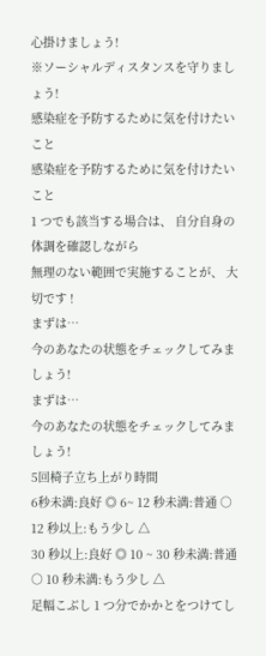心掛けましょう!
※ソーシャルディスタンスを守りましょう!
感染症を予防するために気を付けたいこと
感染症を予防するために気を付けたいこと
1 つでも該当する場合は、 自分自身の体調を確認しながら
無理のない範囲で実施することが、 大切です !
まずは…
今のあなたの状態をチェックしてみましょう!
まずは…
今のあなたの状態をチェックしてみましょう!
5回椅子立ち上がり時間
6秒未満:良好 ◎ 6~ 12 秒未満:普通 ○ 12 秒以上:もう少し △
30 秒以上:良好 ◎ 10 ~ 30 秒未満:普通 ○ 10 秒未満:もう少し △
足幅こぶし 1 つ分でかかとをつけてし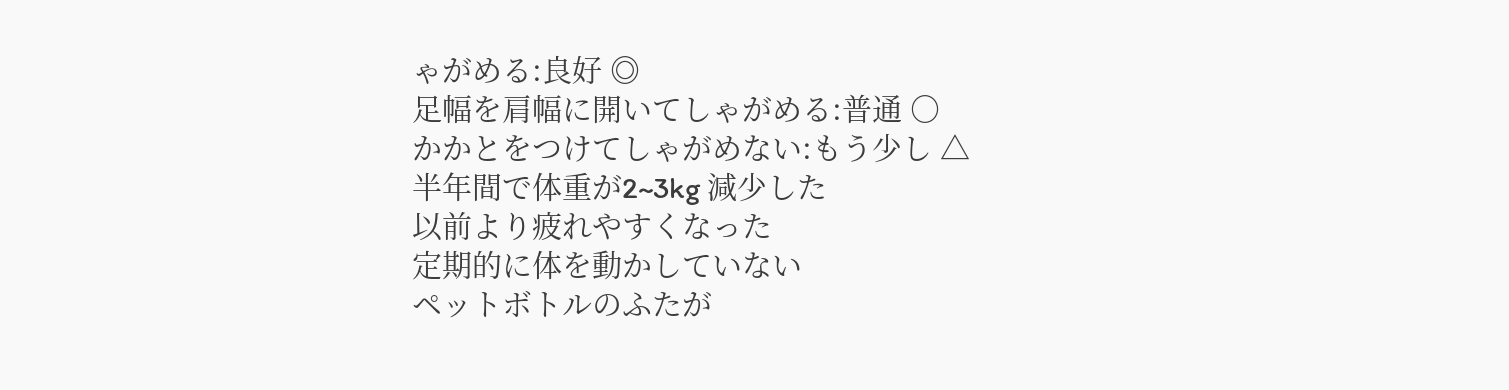ゃがめる:良好 ◎
足幅を肩幅に開いてしゃがめる:普通 ○
かかとをつけてしゃがめない:もう少し △
半年間で体重が2~3kg 減少した
以前より疲れやすくなった
定期的に体を動かしていない
ペットボトルのふたが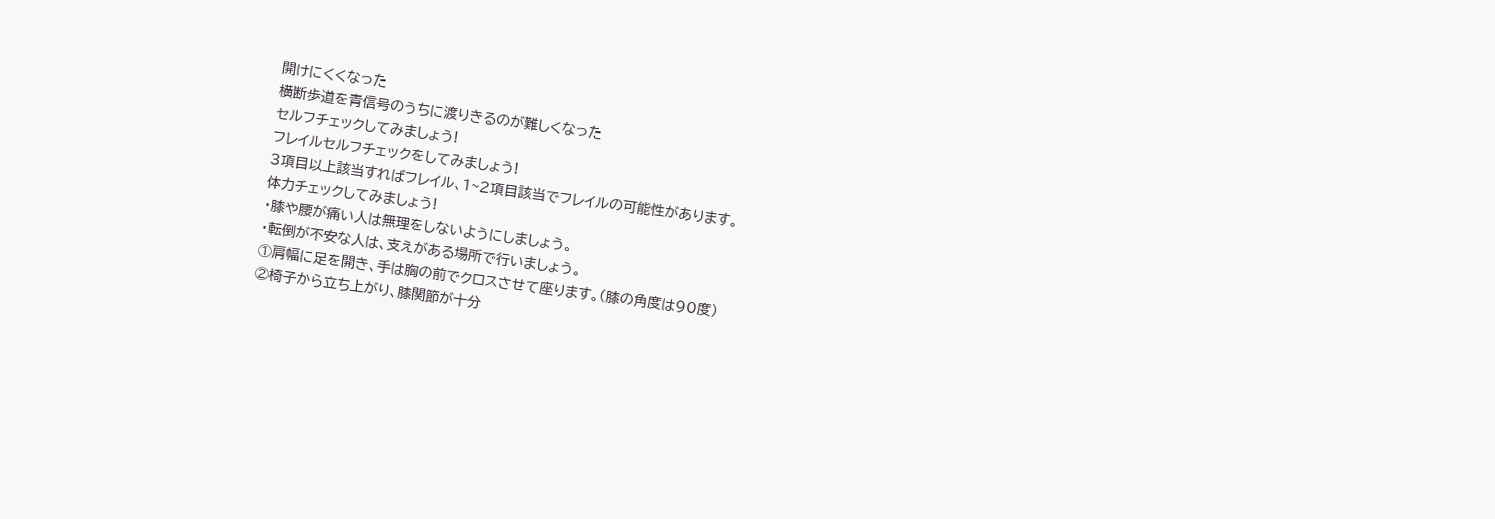開けにくくなった
横断歩道を青信号のうちに渡りきるのが難しくなった
セルフチェックしてみましょう!
フレイルセルフチェックをしてみましょう!
3項目以上該当すればフレイル、1~2項目該当でフレイルの可能性があります。
体力チェックしてみましょう!
・膝や腰が痛い人は無理をしないようにしましょう。
・転倒が不安な人は、支えがある場所で行いましょう。
①肩幅に足を開き、手は胸の前でクロスさせて座ります。(膝の角度は90度)
②椅子から立ち上がり、膝関節が十分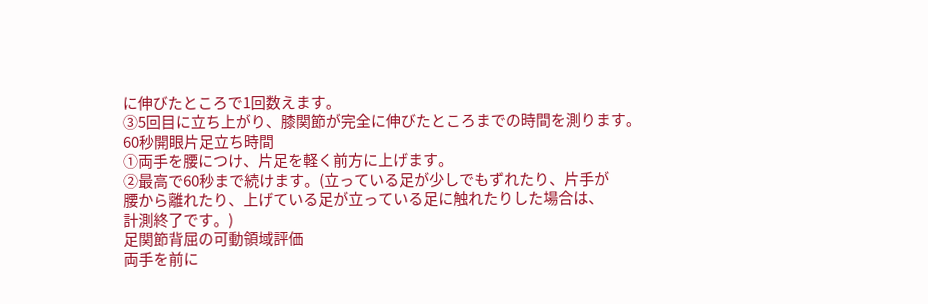に伸びたところで1回数えます。
③5回目に立ち上がり、膝関節が完全に伸びたところまでの時間を測ります。
60秒開眼片足立ち時間
①両手を腰につけ、片足を軽く前方に上げます。
②最高で60秒まで続けます。(立っている足が少しでもずれたり、片手が
腰から離れたり、上げている足が立っている足に触れたりした場合は、
計測終了です。)
足関節背屈の可動領域評価
両手を前に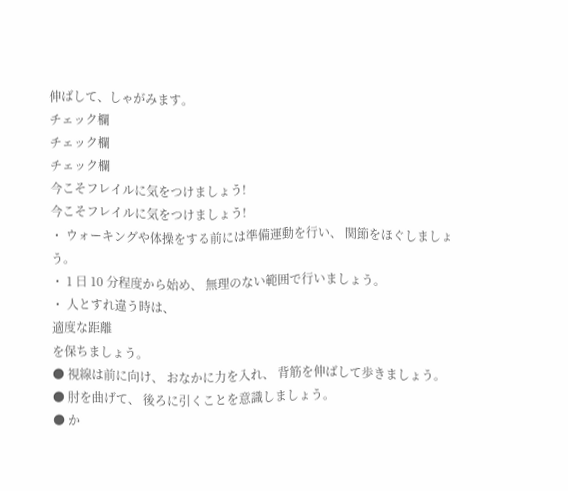伸ばして、しゃがみます。
チェック欄
チェック欄
チェック欄
今こそフレイルに気をつけましょう!
今こそフレイルに気をつけましょう!
・ ウォーキングや体操をする前には準備運動を行い、 関節をほぐしましょう。
・ 1 日 10 分程度から始め、 無理のない範囲で行いましょう。
・ 人とすれ違う時は、
適度な距離
を保ちましょう。
● 視線は前に向け、 おなかに力を入れ、 背筋を伸ばして歩きましょう。
● 肘を曲げて、 後ろに引くことを意識しましょう。
● か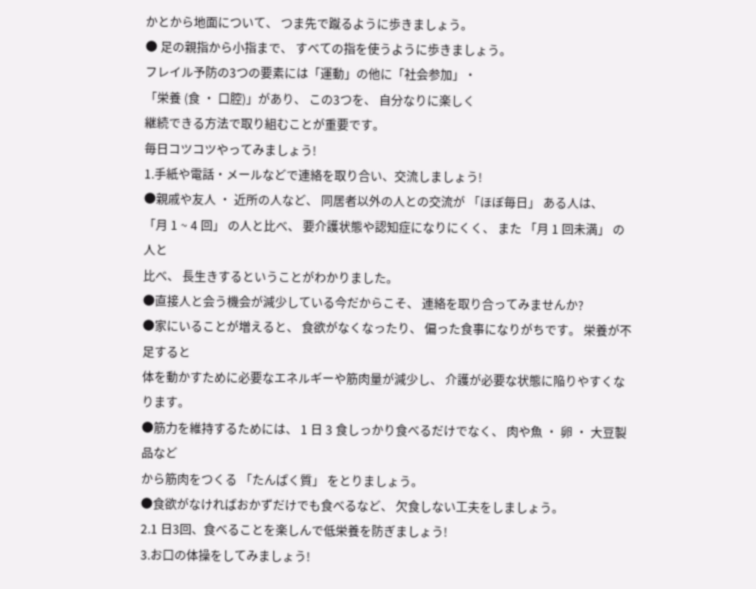かとから地面について、 つま先で蹴るように歩きましょう。
● 足の親指から小指まで、 すべての指を使うように歩きましょう。
フレイル予防の3つの要素には「運動」の他に「社会参加」・
「栄養 (食 ・ 口腔)」があり、 この3つを、 自分なりに楽しく
継続できる方法で取り組むことが重要です。
毎日コツコツやってみましょう!
1.手紙や電話・メールなどで連絡を取り合い、交流しましょう!
●親戚や友人 ・ 近所の人など、 同居者以外の人との交流が 「ほぼ毎日」 ある人は、
「月 1 ~ 4 回」 の人と比べ、 要介護状態や認知症になりにくく、 また 「月 1 回未満」 の人と
比べ、 長生きするということがわかりました。
●直接人と会う機会が減少している今だからこそ、 連絡を取り合ってみませんか?
●家にいることが増えると、 食欲がなくなったり、 偏った食事になりがちです。 栄養が不足すると
体を動かすために必要なエネルギーや筋肉量が減少し、 介護が必要な状態に陥りやすくなります。
●筋力を維持するためには、 1 日 3 食しっかり食べるだけでなく、 肉や魚 ・ 卵 ・ 大豆製品など
から筋肉をつくる 「たんぱく質」 をとりましょう。
●食欲がなければおかずだけでも食べるなど、 欠食しない工夫をしましょう。
2.1 日3回、食べることを楽しんで低栄養を防ぎましょう!
3.お口の体操をしてみましょう!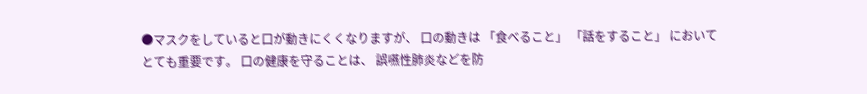●マスクをしていると口が動きにくくなりますが、 口の動きは 「食べること」 「話をすること」 において
とても重要です。 口の健康を守ることは、 誤嚥性肺炎などを防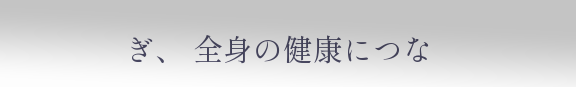ぎ、 全身の健康につな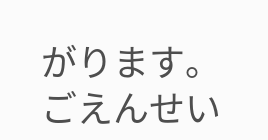がります。ごえんせい